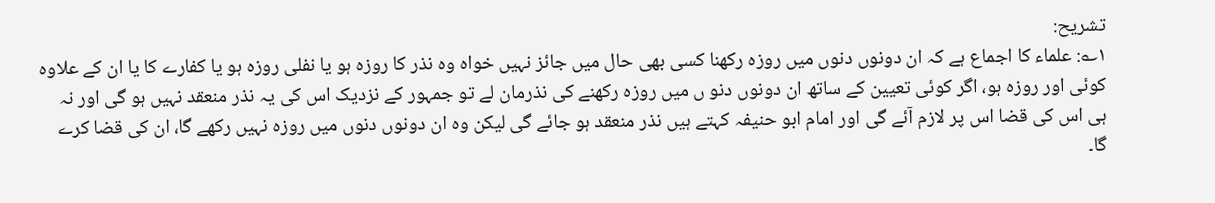تشریح:
۱؎: علماء کا اجماع ہے کہ ان دونوں دنوں میں روزہ رکھنا کسی بھی حال میں جائز نہیں خواہ وہ نذر کا روزہ ہو یا نفلی روزہ ہو یا کفارے کا یا ان کے علاوہ کوئی اور روزہ ہو، اگر کوئی تعیین کے ساتھ ان دونوں دنو ں میں روزہ رکھنے کی نذرمان لے تو جمہور کے نزدیک اس کی یہ نذر منعقد نہیں ہو گی اور نہ ہی اس کی قضا اس پر لازم آئے گی اور امام ابو حنیفہ کہتے ہیں نذر منعقد ہو جائے گی لیکن وہ ان دونوں دنوں میں روزہ نہیں رکھے گا، ان کی قضا کرے گا۔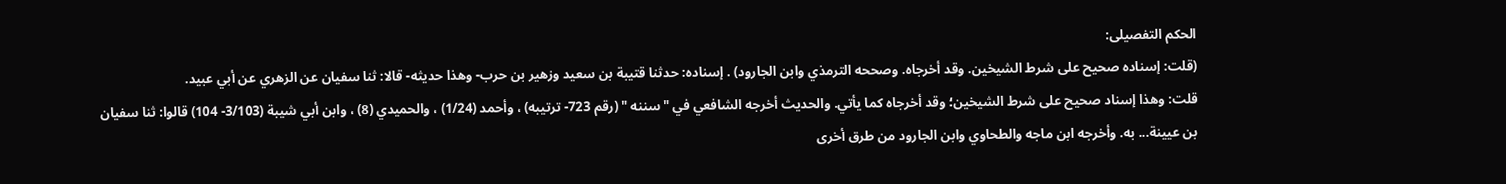الحکم التفصیلی:
(قلت: إسناده صحيح على شرط الشيخين. وقد أخرجاه. وصححه الترمذي وابن الجارود) . إسناده: حدثنا قتيبة بن سعيد وزهير بن حرب- وهذا حديثه- قالا: ثنا سفيان عن الزهري عن أبي عبيد.
قلت: وهذا إسناد صحيح على شرط الشيخين؛ وقد أخرجاه كما يأتي. والحديث أخرجه الشافعي في "سننه " (رقم 723- ترتيبه) ، وأحمد (1/24) ، والحميدي (8) ، وابن أبي شيبة (3/103- 104) قالوا: ثنا سفيان بن عيينة... به. وأخرجه ابن ماجه والطحاوي وابن الجارود من طرق أخرى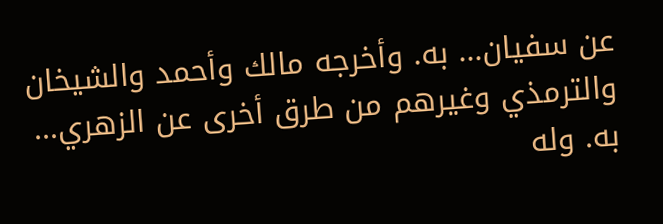عن سفيان... به. وأخرجه مالك وأحمد والشيخان والترمذي وغيرهم من طرق أخرى عن الزهري... به. وله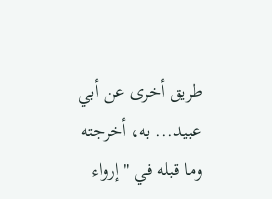طريق أخرى عن أبي عبيد... به، أخرجته وما قبله في "إرواء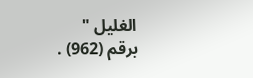الغليل "
برقم (962) .